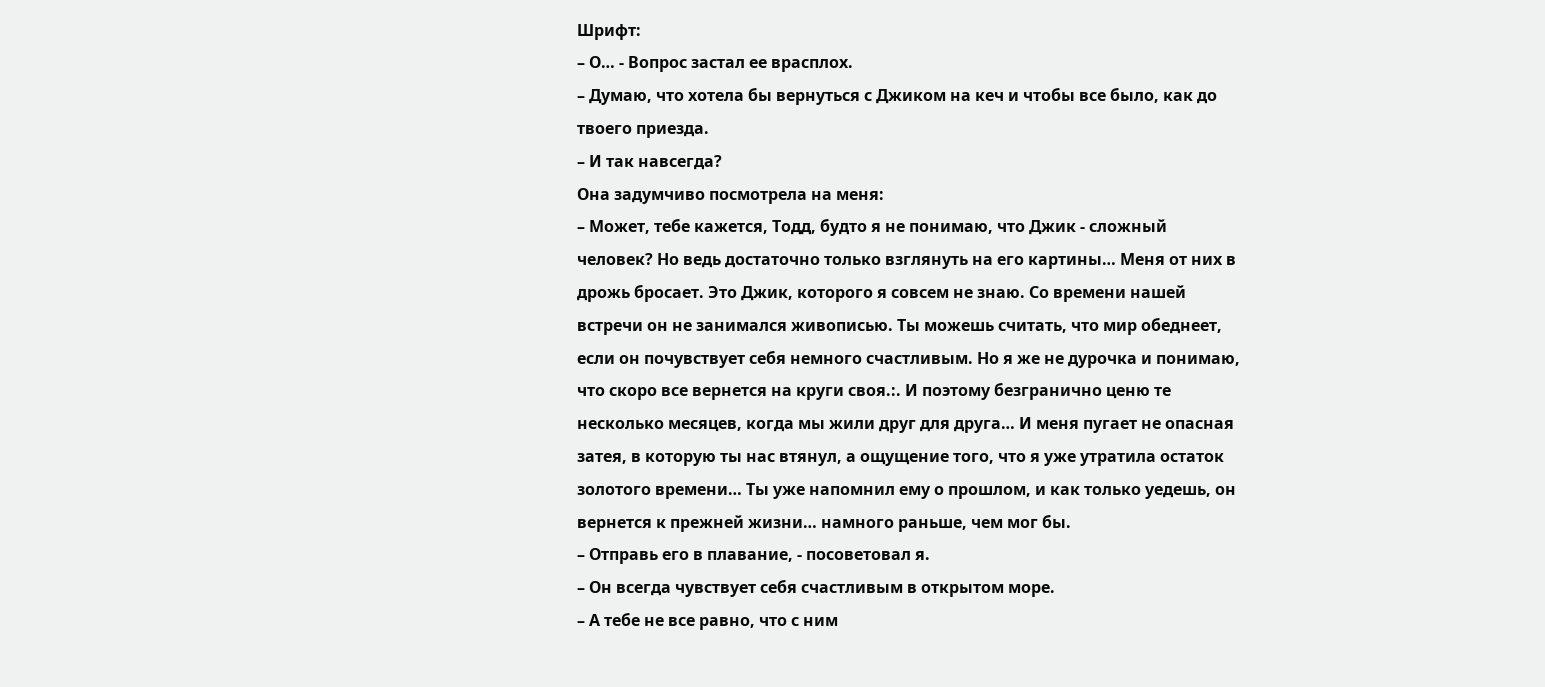Шрифт:
– О… - Вопрос застал ее врасплох.
– Думаю, что хотела бы вернуться с Джиком на кеч и чтобы все было, как до твоего приезда.
– И так навсегда?
Она задумчиво посмотрела на меня:
– Может, тебе кажется, Тодд, будто я не понимаю, что Джик - сложный человек? Но ведь достаточно только взглянуть на его картины… Меня от них в дрожь бросает. Это Джик, которого я совсем не знаю. Со времени нашей встречи он не занимался живописью. Ты можешь считать, что мир обеднеет, если он почувствует себя немного счастливым. Но я же не дурочка и понимаю, что скоро все вернется на круги своя.:. И поэтому безгранично ценю те несколько месяцев, когда мы жили друг для друга… И меня пугает не опасная затея, в которую ты нас втянул, а ощущение того, что я уже утратила остаток золотого времени… Ты уже напомнил ему о прошлом, и как только уедешь, он вернется к прежней жизни… намного раньше, чем мог бы.
– Отправь его в плавание, - посоветовал я.
– Он всегда чувствует себя счастливым в открытом море.
– А тебе не все равно, что с ним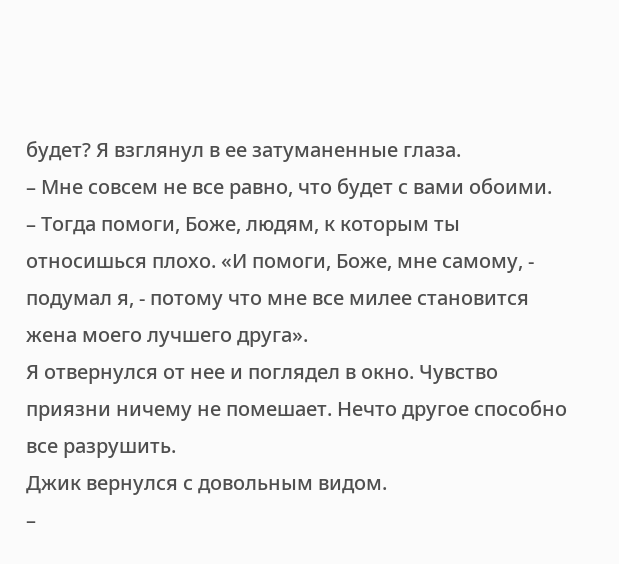будет? Я взглянул в ее затуманенные глаза.
– Мне совсем не все равно, что будет с вами обоими.
– Тогда помоги, Боже, людям, к которым ты относишься плохо. «И помоги, Боже, мне самому, - подумал я, - потому что мне все милее становится жена моего лучшего друга».
Я отвернулся от нее и поглядел в окно. Чувство приязни ничему не помешает. Нечто другое способно все разрушить.
Джик вернулся с довольным видом.
–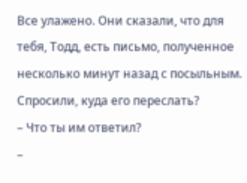Все улажено. Они сказали, что для тебя, Тодд, есть письмо, полученное несколько минут назад с посыльным. Спросили, куда его переслать?
– Что ты им ответил?
–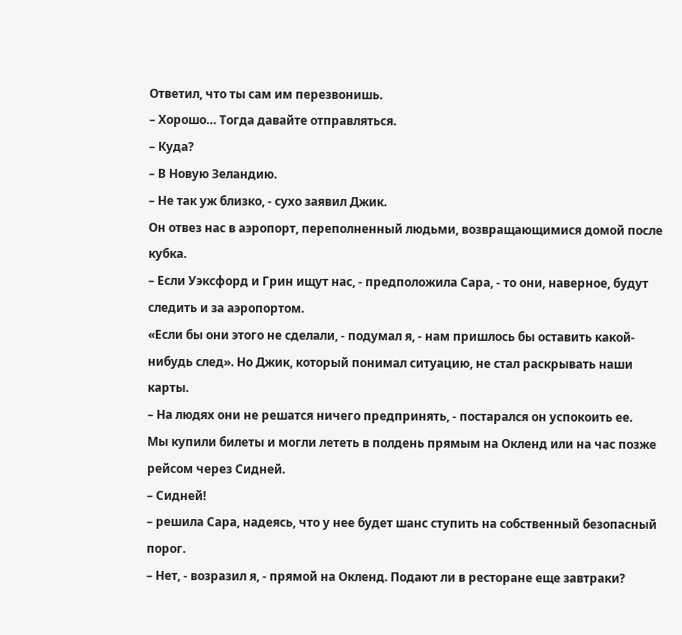Ответил, что ты сам им перезвонишь.
– Хорошо… Тогда давайте отправляться.
– Куда?
– В Новую Зеландию.
– Не так уж близко, - сухо заявил Джик.
Он отвез нас в аэропорт, переполненный людьми, возвращающимися домой после кубка.
– Если Уэксфорд и Грин ищут нас, - предположила Сара, - то они, наверное, будут следить и за аэропортом.
«Если бы они этого не сделали, - подумал я, - нам пришлось бы оставить какой-нибудь след». Но Джик, который понимал ситуацию, не стал раскрывать наши карты.
– На людях они не решатся ничего предпринять, - постарался он успокоить ее.
Мы купили билеты и могли лететь в полдень прямым на Окленд или на час позже рейсом через Сидней.
– Сидней!
– решила Сара, надеясь, что у нее будет шанс ступить на собственный безопасный порог.
– Нет, - возразил я, - прямой на Окленд. Подают ли в ресторане еще завтраки?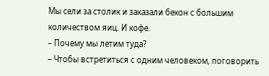Мы сели за столик и заказали бекон с большим количеством яиц. И кофе.
– Почему мы летим туда?
– Чтобы встретиться с одним человеком, поговорить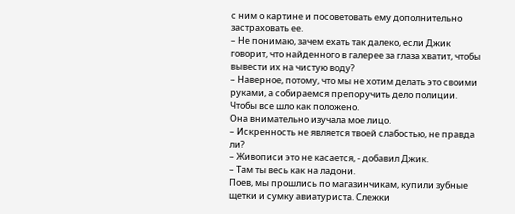с ним о картине и посоветовать ему дополнительно застраховать ее.
– Не понимаю, зачем ехать так далеко, если Джик говорит, что найденного в галерее за глаза хватит, чтобы вывести их на чистую воду?
– Наверное, потому, что мы не хотим делать это своими руками, а собираемся препоручить дело полиции. Чтобы все шло как положено.
Она внимательно изучала мое лицо.
– Искренность не является твоей слабостью, не правда ли?
– Живописи это не касается, - добавил Джик.
– Там ты весь как на ладони.
Поев, мы прошлись по магазинчикам, купили зубные щетки и сумку авиатуриста. Слежки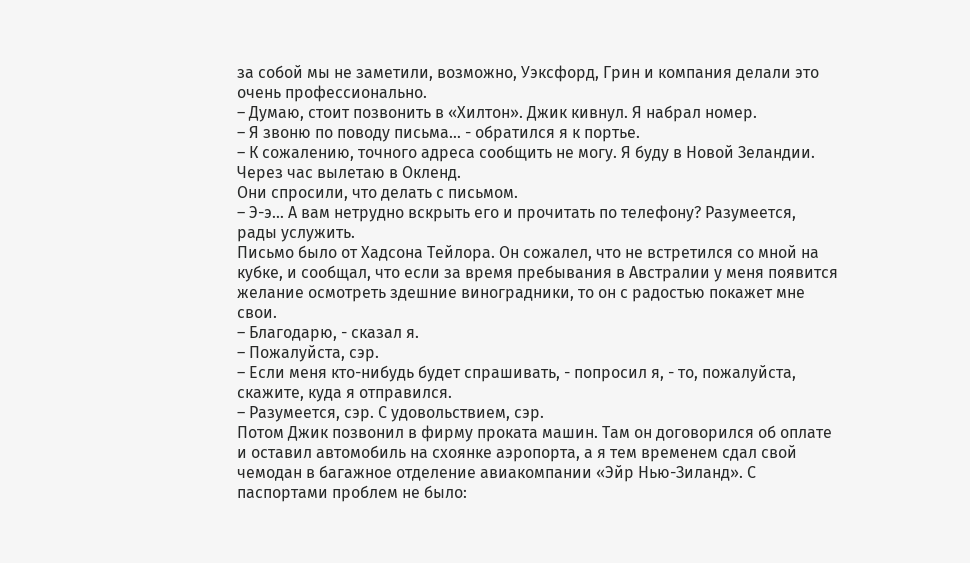за собой мы не заметили, возможно, Уэксфорд, Грин и компания делали это очень профессионально.
– Думаю, стоит позвонить в «Хилтон». Джик кивнул. Я набрал номер.
– Я звоню по поводу письма… - обратился я к портье.
– К сожалению, точного адреса сообщить не могу. Я буду в Новой Зеландии. Через час вылетаю в Окленд.
Они спросили, что делать с письмом.
– Э-э… А вам нетрудно вскрыть его и прочитать по телефону? Разумеется, рады услужить.
Письмо было от Хадсона Тейлора. Он сожалел, что не встретился со мной на кубке, и сообщал, что если за время пребывания в Австралии у меня появится желание осмотреть здешние виноградники, то он с радостью покажет мне свои.
– Благодарю, - сказал я.
– Пожалуйста, сэр.
– Если меня кто-нибудь будет спрашивать, - попросил я, - то, пожалуйста, скажите, куда я отправился.
– Разумеется, сэр. С удовольствием, сэр.
Потом Джик позвонил в фирму проката машин. Там он договорился об оплате и оставил автомобиль на схоянке аэропорта, а я тем временем сдал свой чемодан в багажное отделение авиакомпании «Эйр Нью-Зиланд». С паспортами проблем не было: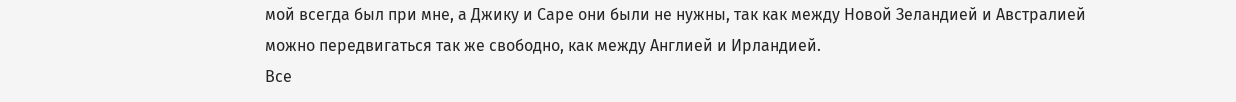мой всегда был при мне, а Джику и Саре они были не нужны, так как между Новой Зеландией и Австралией можно передвигаться так же свободно, как между Англией и Ирландией.
Все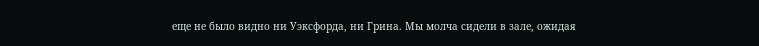еще не было видно ни Уэксфорда, ни Грина. Мы молча сидели в зале, ожидая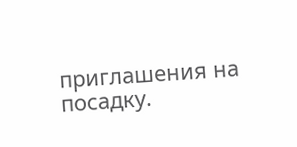приглашения на посадку.